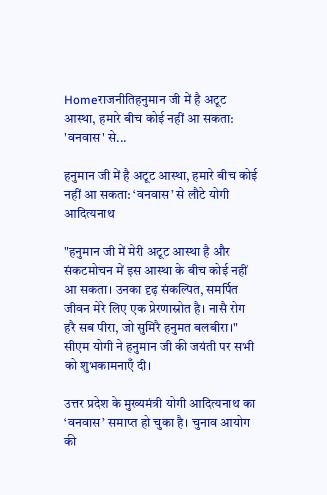Homeराजनीतिहनुमान जी में है अटूट आस्था, हमारे बीच कोई नहीं आ सकता: 'वनवास' से...

हनुमान जी में है अटूट आस्था, हमारे बीच कोई नहीं आ सकता: ‘वनवास’ से लौटे योगी आदित्यनाथ

"हनुमान जी में मेरी अटूट आस्था है और संकटमोचन में इस आस्था के बीच कोई नहीं आ सकता। उनका दृढ़ संकल्पित, समर्पित जीवन मेरे लिए एक प्रेरणास्रोत है। नासै रोग हरै सब पीरा, जो सुमिरै हनुमत बलबीरा।" सीएम योगी ने हनुमान जी की जयंती पर सभी को शुभकामनाएँ दी।

उत्तर प्रदेश के मुख्यमंत्री योगी आदित्यनाथ का ‘वनवास’ समाप्त हो चुका है। चुनाव आयोग की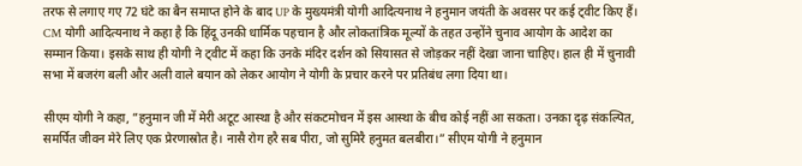तरफ से लगाए गए 72 घंटे का बैन समाप्त होने के बाद UP के मुख्यमंत्री योगी आदित्यनाथ ने हनुमान जयंती के अवसर पर कई ट्वीट किए हैं। CM योगी आदित्यनाथ ने कहा है कि हिंदू उनकी धार्मिक पहचान है और लोकतांत्रिक मूल्यों के तहत उन्होंने चुनाव आयोग के आदेश का सम्मान किया। इसके साथ ही योगी ने ट्वीट में कहा कि उनके मंदिर दर्शन को सियासत से जोड़कर नहीं देखा जाना चाहिए। हाल ही में चुनावी सभा में बजरंग बली और अली वाले बयान को लेकर आयोग ने योगी के प्रचार करने पर प्रतिबंध लगा दिया था।

सीएम योगी ने कहा, “हनुमान जी में मेरी अटूट आस्था है और संकटमोचन में इस आस्था के बीच कोई नहीं आ सकता। उनका दृढ़ संकल्पित, समर्पित जीवन मेरे लिए एक प्रेरणास्रोत है। नासै रोग हरै सब पीरा, जो सुमिरै हनुमत बलबीरा।” सीएम योगी ने हनुमान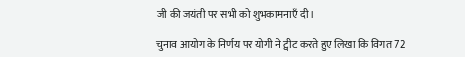जी की जयंती पर सभी को शुभकामनाएँ दी।

चुनाव आयोग के निर्णय पर योगी ने ट्वीट करते हुए लिखा कि विगत 72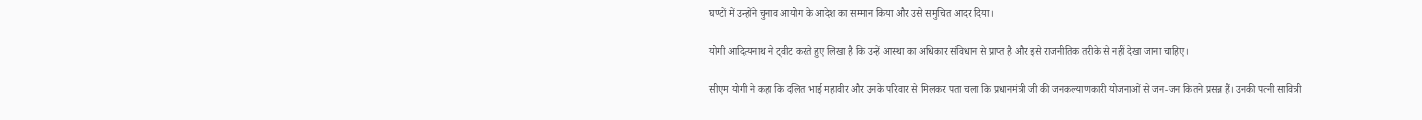घण्टों में उन्होंने चुनाव आयोग के आदेश का सम्मान किया और उसे समुचित आदर दिया।

योगी आदित्यनाथ ने ट्वीट करते हुए लिखा है कि उन्हें आस्था का अधिकार संविधान से प्राप्त है और इसे राजनीतिक तरीके से नहीं देखा जाना चाहिए।

सीएम योगी ने कहा कि दलित भाई महावीर और उनके परिवार से मिलकर पता चला कि प्रधानमंत्री जी की जनकल्याणकारी योजनाओं से जन-जन कितने प्रसन्न हैं। उनकी पत्नी सावित्री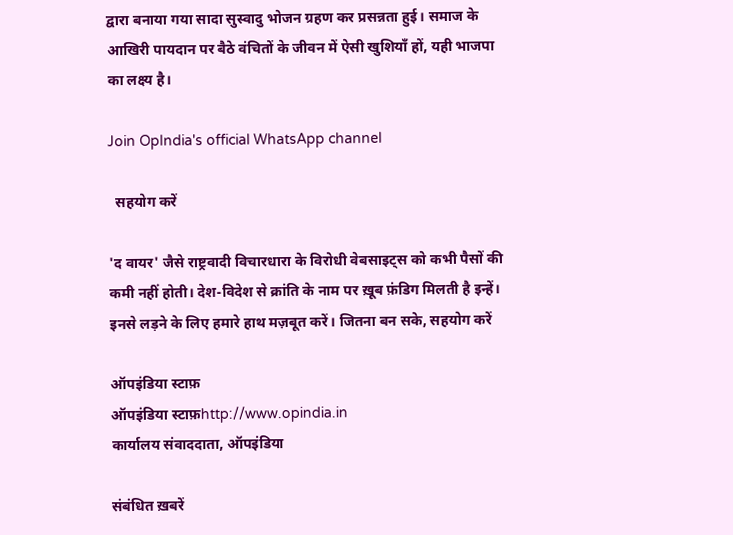द्वारा बनाया गया सादा सुस्वादु भोजन ग्रहण कर प्रसन्नता हुई। समाज के आखिरी पायदान पर बैठे वंचितों के जीवन में ऐसी खुशियाँ हों, यही भाजपा का लक्ष्य है।

Join OpIndia's official WhatsApp channel

  सहयोग करें

'द वायर' जैसे राष्ट्रवादी विचारधारा के विरोधी वेबसाइट्स को कभी पैसों की कमी नहीं होती। देश-विदेश से क्रांति के नाम पर ख़ूब फ़ंडिग मिलती है इन्हें। इनसे लड़ने के लिए हमारे हाथ मज़बूत करें। जितना बन सके, सहयोग करें

ऑपइंडिया स्टाफ़
ऑपइंडिया स्टाफ़http://www.opindia.in
कार्यालय संवाददाता, ऑपइंडिया

संबंधित ख़बरें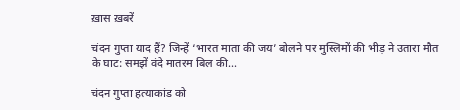ख़ास ख़बरें

चंदन गुप्ता याद हैं? जिन्हें ‘भारत माता की जय’ बोलने पर मुस्लिमों की भीड़ ने उतारा मौत के घाट: समझें वंदे मातरम बिल की...

चंदन गुप्ता हत्याकांड को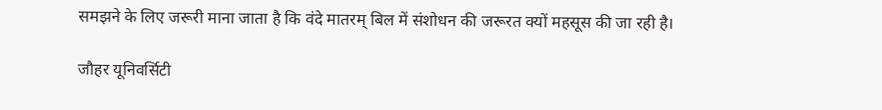समझने के लिए जरूरी माना जाता है कि वंदे मातरम् बिल में संशोधन की जरूरत क्यों महसूस की जा रही है।

जौहर यूनिवर्सिटी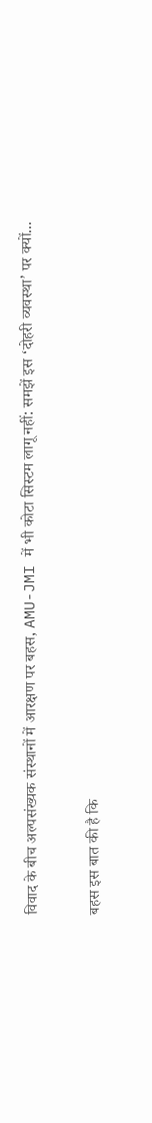विवाद के बीच अल्पसंख्यक संस्थानों में आरक्षण पर बहस, AMU-JMI में भी कोटा सिस्टम लागू नहीं: समझें इस ‘दोहरी व्यवस्था’ पर क्यों...

बहस इस बात की है कि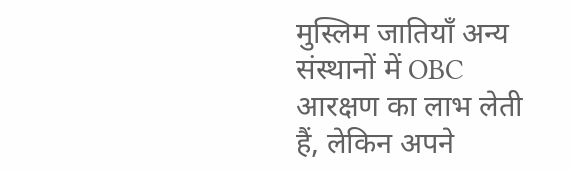मुस्लिम जातियाँ अन्य संस्थानों में OBC आरक्षण का लाभ लेती हैं, लेकिन अपने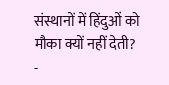संस्थानों में हिंदुओं को मौका क्यों नहीं देती?
-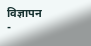विज्ञापन -